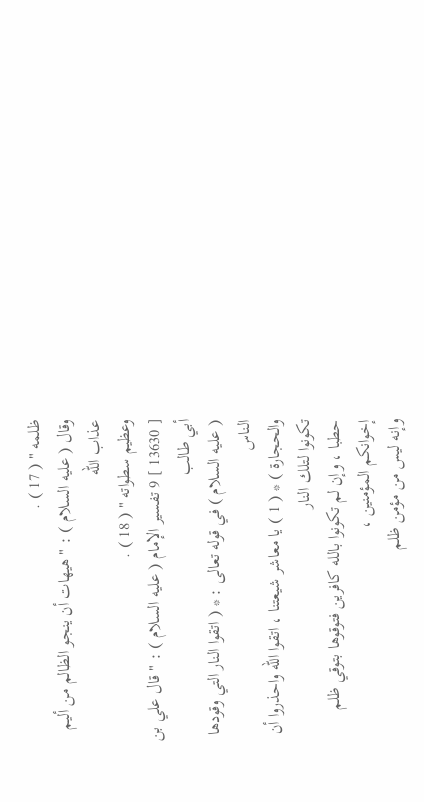ظلمه " ( 17 ) .
وقال ( عليه السلام ) : " هيهات أن ينجو الظالم من أليم عذاب الله
وعظيم سطواته " ( 18 ) .
[ 13630 ] 9 تفسير الإمام ( عليه السلام ) : " قال علي بن أبي طالب
( عليه السلام ) في قوله تعالى : * ( اتقوا النار التي وقودها الناس
والحجارة ) * ( 1 ) يا معاشر شيعتنا ، اتقوا الله واحذروا أن تكونوا لتلك النار
حطبا ، وإن لم تكونوا بالله كافرين فتوقوها بتوقي ظلم إخوانكم المؤمنين ،
وإنه ليس من مؤمن ظلم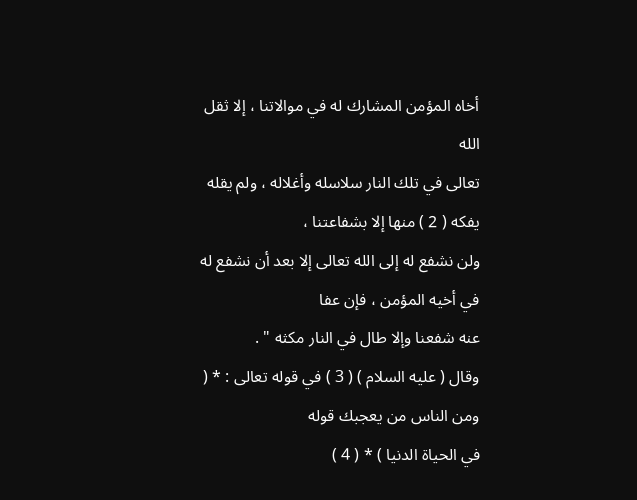أخاه المؤمن المشارك له في موالاتنا ، إلا ثقل الله
تعالى في تلك النار سلاسله وأغلاله ، ولم يقله يفكه ( 2 ) منها إلا بشفاعتنا ،
ولن نشفع له إلى الله تعالى إلا بعد أن نشفع له في أخيه المؤمن ، فإن عفا
عنه شفعنا وإلا طال في النار مكثه " .
وقال ( عليه السلام ) ( 3 ) في قوله تعالى : * ( ومن الناس من يعجبك قوله
في الحياة الدنيا ) * ( 4 )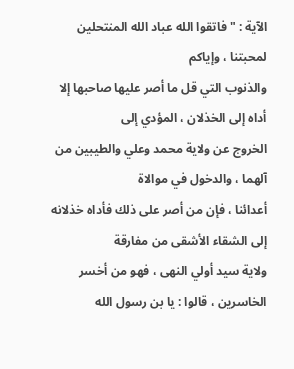الآية : " فاتقوا الله عباد الله المنتحلين لمحبتنا ، وإياكم
والذنوب التي قل ما أصر عليها صاحبها إلا أداه إلى الخذلان ، المؤدي إلى
الخروج عن ولاية محمد وعلي والطيبين من آلهما ، والدخول في موالاة
أعدائنا ، فإن من أصر على ذلك فأداه خذلانه إلى الشقاء الأشقى من مفارقة
ولاية سيد أولي النهى ، فهو من أخسر الخاسرين ، قالوا : يا بن رسول الله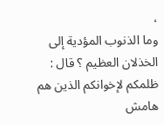،
وما الذنوب المؤدية إلى الخذلان العظيم ؟ قال : ظلمكم لإخوانكم الذين هم
هامش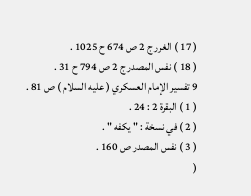( 17 ) الغرر ج 2 ص 674 ح 1025 .
( 18 ) نفس المصدر ج 2 ص 794 ح 31 .
9 تفسير الإمام العسكري ( عليه السلام ) ص 81 .
( 1 ) البقرة 2 : 24 .
( 2 ) في نسخة : " يكفه " .
( 3 ) نفس المصدر ص 160 .
(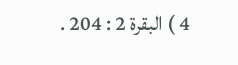4 ) البقرة 2 : 204 .